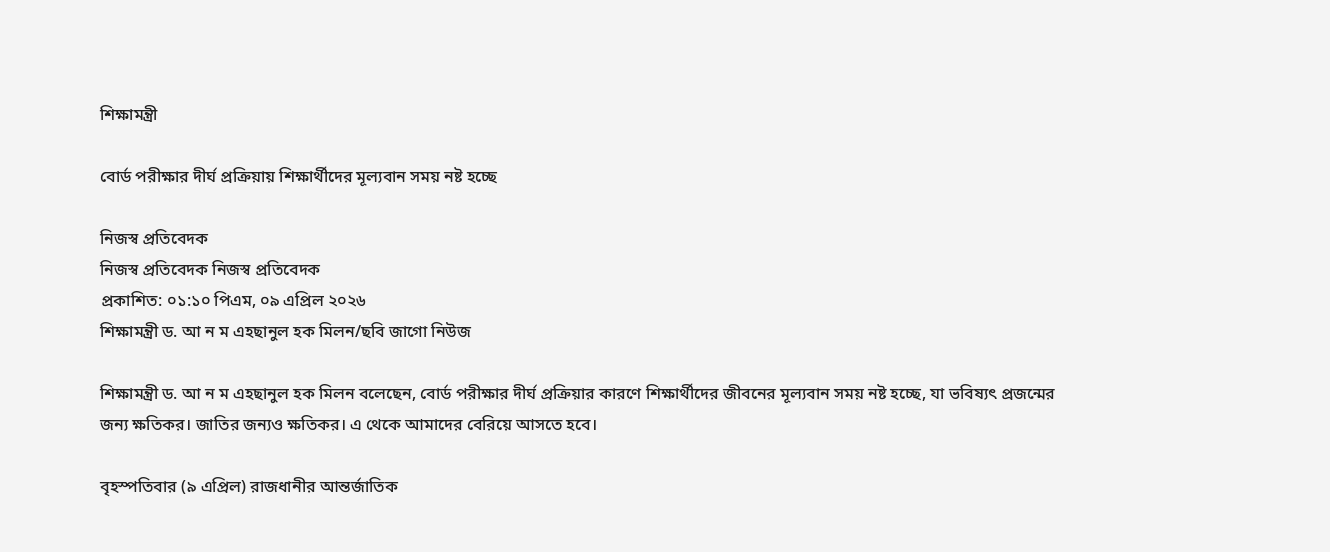শিক্ষামন্ত্রী

বোর্ড পরীক্ষার দীর্ঘ প্রক্রিয়ায় শিক্ষার্থীদের মূল্যবান সময় নষ্ট হচ্ছে

নিজস্ব প্রতিবেদক
নিজস্ব প্রতিবেদক নিজস্ব প্রতিবেদক
প্রকাশিত: ০১:১০ পিএম, ০৯ এপ্রিল ২০২৬
শিক্ষামন্ত্রী ড. আ ন ম এহছানুল হক মিলন/ছবি জাগো নিউজ

শিক্ষামন্ত্রী ড. আ ন ম এহছানুল হক মিলন বলেছেন, বোর্ড পরীক্ষার দীর্ঘ প্রক্রিয়ার কারণে শিক্ষার্থীদের জীবনের মূল্যবান সময় নষ্ট হচ্ছে, যা ভবিষ্যৎ প্রজন্মের জন্য ক্ষতিকর। জাতির জন্যও ক্ষতিকর। এ থেকে আমাদের বেরিয়ে আসতে হবে।

বৃহস্পতিবার (৯ এপ্রিল) রাজধানীর আন্তর্জাতিক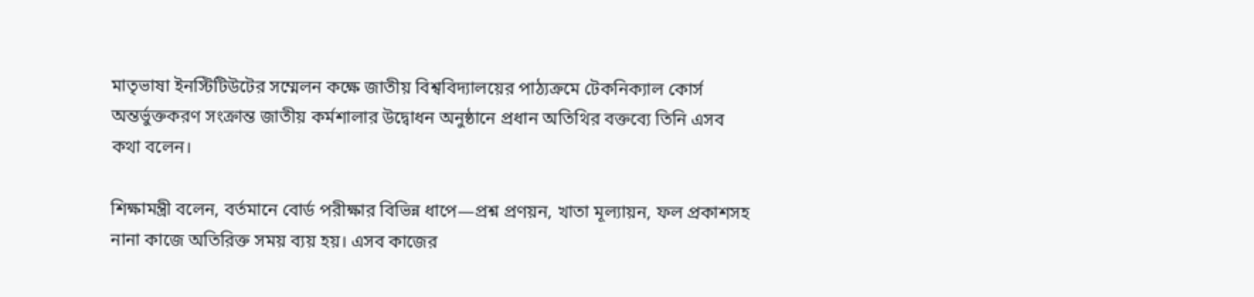মাতৃভাষা ইনস্টিটিউটের সম্মেলন কক্ষে জাতীয় বিশ্ববিদ্যালয়ের পাঠ্যক্রমে টেকনিক্যাল কোর্স অন্তর্ভুক্তকরণ সংক্রান্ত জাতীয় কর্মশালার উদ্বোধন অনুষ্ঠানে প্রধান অতিথির বক্তব্যে তিনি এসব কথা বলেন।

শিক্ষামন্ত্রী বলেন, বর্তমানে বোর্ড পরীক্ষার বিভিন্ন ধাপে—প্রশ্ন প্রণয়ন, খাতা মূল্যায়ন, ফল প্রকাশসহ নানা কাজে অতিরিক্ত সময় ব্যয় হয়। এসব কাজের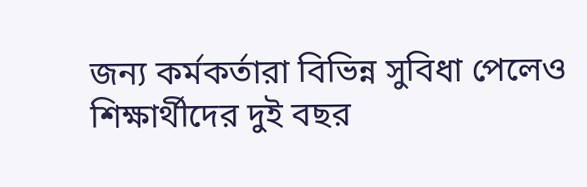জন্য কর্মকর্তারা বিভিন্ন সুবিধা পেলেও শিক্ষার্থীদের দুই বছর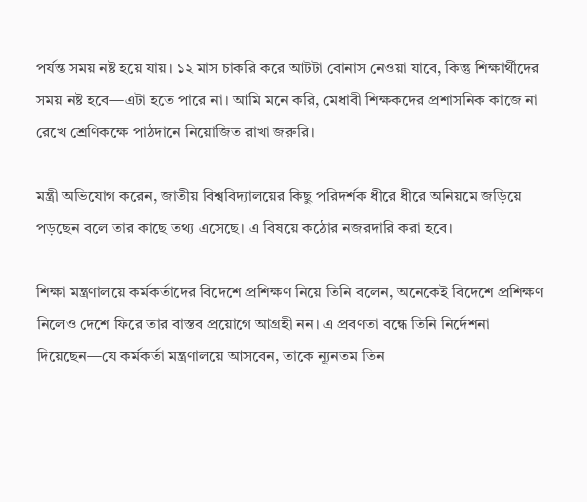পর্যন্ত সময় নষ্ট হয়ে যায়। ১২ মাস চাকরি করে আটটা বোনাস নেওয়া যাবে, কিন্তু শিক্ষার্থীদের সময় নষ্ট হবে—এটা হতে পারে না। আমি মনে করি, মেধাবী শিক্ষকদের প্রশাসনিক কাজে না রেখে শ্রেণিকক্ষে পাঠদানে নিয়োজিত রাখা জরুরি।

মন্ত্রী অভিযোগ করেন, জাতীয় বিশ্ববিদ্যালয়ের কিছু পরিদর্শক ধীরে ধীরে অনিয়মে জড়িয়ে পড়ছেন বলে তার কাছে তথ্য এসেছে। এ বিষয়ে কঠোর নজরদারি করা হবে।

শিক্ষা মন্ত্রণালয়ে কর্মকর্তাদের বিদেশে প্রশিক্ষণ নিয়ে তিনি বলেন, অনেকেই বিদেশে প্রশিক্ষণ নিলেও দেশে ফিরে তার বাস্তব প্রয়োগে আগ্রহী নন। এ প্রবণতা বন্ধে তিনি নির্দেশনা দিয়েছেন—যে কর্মকর্তা মন্ত্রণালয়ে আসবেন, তাকে ন্যূনতম তিন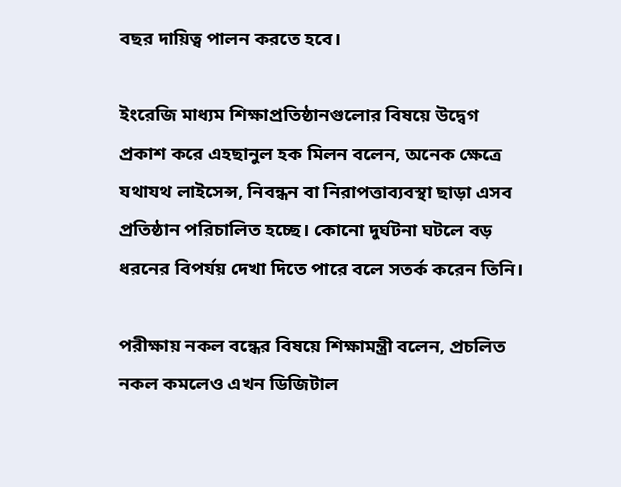বছর দায়িত্ব পালন করতে হবে।

ইংরেজি মাধ্যম শিক্ষাপ্রতিষ্ঠানগুলোর বিষয়ে উদ্বেগ প্রকাশ করে এহছানুল হক মিলন বলেন, অনেক ক্ষেত্রে যথাযথ লাইসেন্স, নিবন্ধন বা নিরাপত্তাব্যবস্থা ছাড়া এসব প্রতিষ্ঠান পরিচালিত হচ্ছে। কোনো দুর্ঘটনা ঘটলে বড় ধরনের বিপর্যয় দেখা দিতে পারে বলে সতর্ক করেন তিনি।

পরীক্ষায় নকল বন্ধের বিষয়ে শিক্ষামন্ত্রী বলেন, প্রচলিত নকল কমলেও এখন ডিজিটাল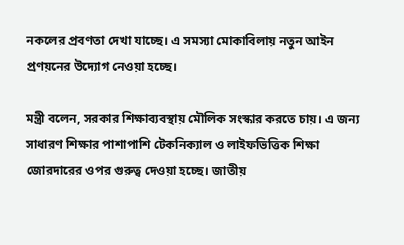নকলের প্রবণতা দেখা যাচ্ছে। এ সমস্যা মোকাবিলায় নতুন আইন প্রণয়নের উদ্যোগ নেওয়া হচ্ছে।

মন্ত্রী বলেন, সরকার শিক্ষাব্যবস্থায় মৌলিক সংস্কার করতে চায়। এ জন্য সাধারণ শিক্ষার পাশাপাশি টেকনিক্যাল ও লাইফভিত্তিক শিক্ষা জোরদারের ওপর গুরুত্ব দেওয়া হচ্ছে। জাতীয়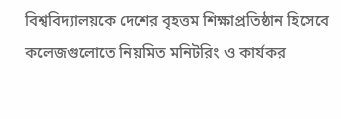বিশ্ববিদ্যালয়কে দেশের বৃহত্তম শিক্ষাপ্রতিষ্ঠান হিসেবে কলেজগুলোতে নিয়মিত মনিটরিং ও কার্যকর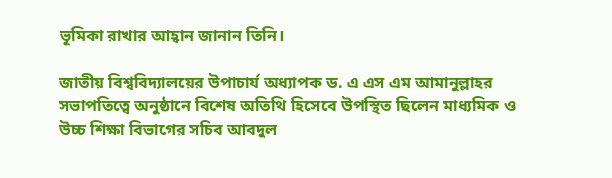ভূমিকা রাখার আহ্বান জানান তিনি।

জাতীয় বিশ্ববিদ্যালয়ের উপাচার্য অধ্যাপক ড. এ এস এম আমানুল্লাহর সভাপতিত্বে অনুষ্ঠানে বিশেষ অতিথি হিসেবে উপস্থিত ছিলেন মাধ্যমিক ও উচ্চ শিক্ষা বিভাগের সচিব আবদুল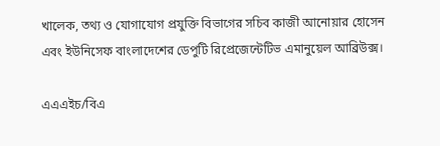খালেক, তথ্য ও যোগাযোগ প্রযুক্তি বিভাগের সচিব কাজী আনোয়ার হোসেন এবং ইউনিসেফ বাংলাদেশের ডেপুটি রিপ্রেজেন্টেটিভ এমানুয়েল আব্রিউক্স।

এএএইচ/বিএ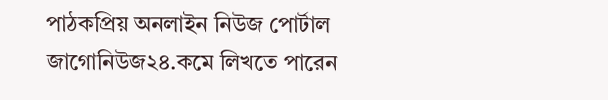পাঠকপ্রিয় অনলাইন নিউজ পোর্টাল জাগোনিউজ২৪.কমে লিখতে পারেন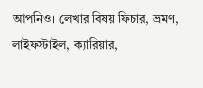আপনিও। লেখার বিষয় ফিচার, ভ্রমণ, লাইফস্টাইল, ক্যারিয়ার,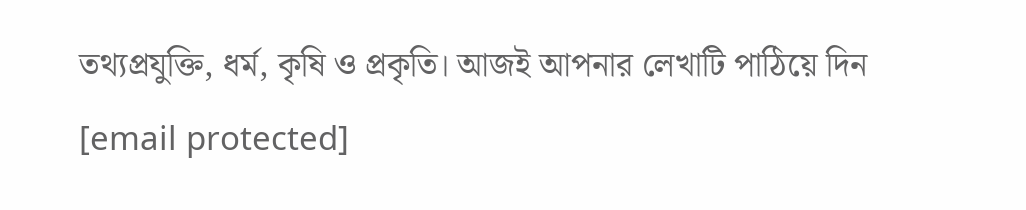তথ্যপ্রযুক্তি, ধর্ম, কৃষি ও প্রকৃতি। আজই আপনার লেখাটি পাঠিয়ে দিন [email protected]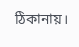ঠিকানায়।